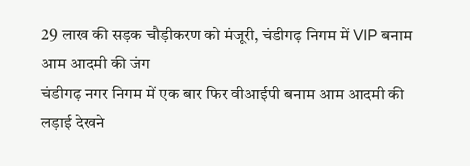29 लाख की सड़क चौड़ीकरण को मंजूरी, चंडीगढ़ निगम में VIP बनाम आम आदमी की जंग
चंडीगढ़ नगर निगम में एक बार फिर वीआईपी बनाम आम आदमी की लड़ाई देखने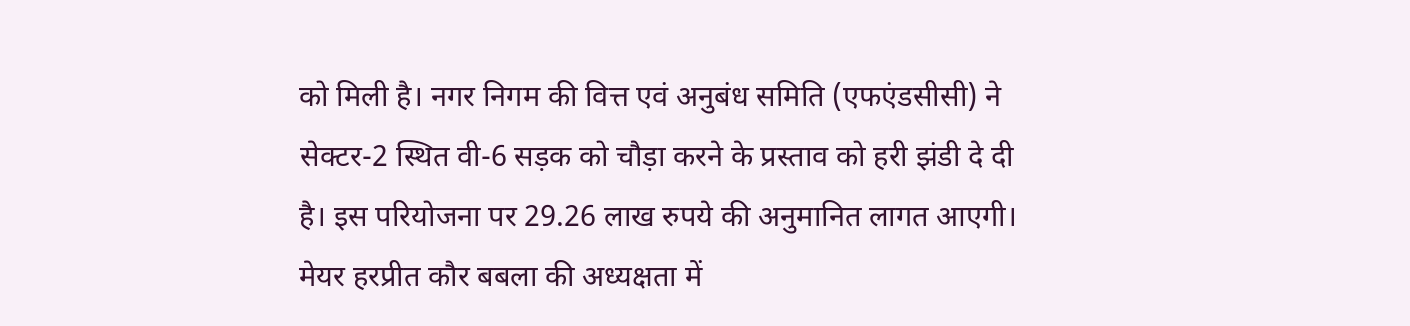को मिली है। नगर निगम की वित्त एवं अनुबंध समिति (एफएंडसीसी) ने सेक्टर-2 स्थित वी-6 सड़क को चौड़ा करने के प्रस्ताव को हरी झंडी दे दी है। इस परियोजना पर 29.26 लाख रुपये की अनुमानित लागत आएगी।
मेयर हरप्रीत कौर बबला की अध्यक्षता में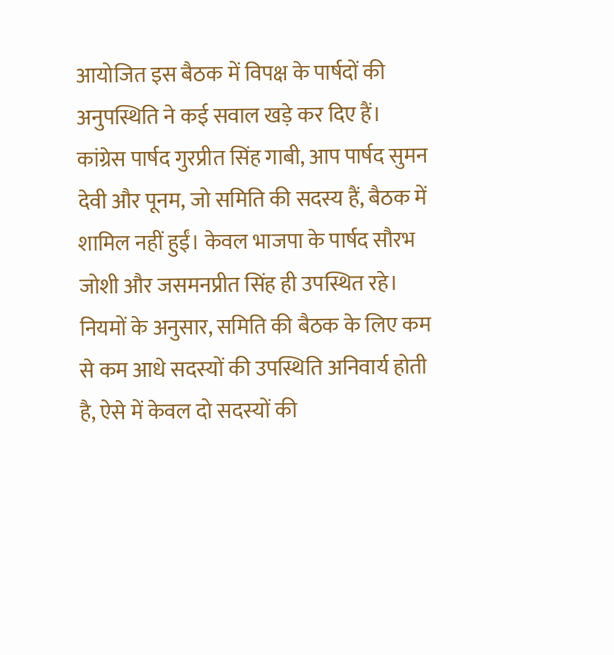आयोजित इस बैठक में विपक्ष के पार्षदों की अनुपस्थिति ने कई सवाल खड़े कर दिए हैं। कांग्रेस पार्षद गुरप्रीत सिंह गाबी, आप पार्षद सुमन देवी और पूनम, जो समिति की सदस्य हैं, बैठक में शामिल नहीं हुईं। केवल भाजपा के पार्षद सौरभ जोशी और जसमनप्रीत सिंह ही उपस्थित रहे। नियमों के अनुसार, समिति की बैठक के लिए कम से कम आधे सदस्यों की उपस्थिति अनिवार्य होती है, ऐसे में केवल दो सदस्यों की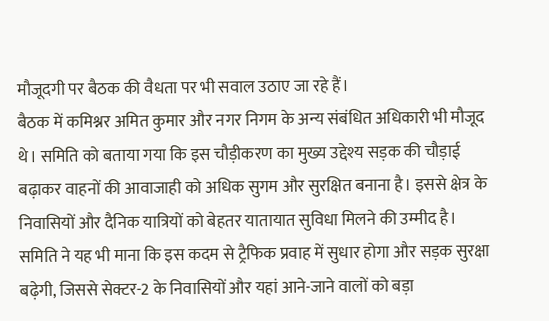मौजूदगी पर बैठक की वैधता पर भी सवाल उठाए जा रहे हैं।
बैठक में कमिश्नर अमित कुमार और नगर निगम के अन्य संबंधित अधिकारी भी मौजूद थे। समिति को बताया गया कि इस चौड़ीकरण का मुख्य उद्देश्य सड़क की चौड़ाई बढ़ाकर वाहनों की आवाजाही को अधिक सुगम और सुरक्षित बनाना है। इससे क्षेत्र के निवासियों और दैनिक यात्रियों को बेहतर यातायात सुविधा मिलने की उम्मीद है। समिति ने यह भी माना कि इस कदम से ट्रैफिक प्रवाह में सुधार होगा और सड़क सुरक्षा बढ़ेगी, जिससे सेक्टर-2 के निवासियों और यहां आने-जाने वालों को बड़ा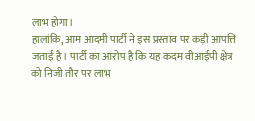लाभ होगा।
हालांकि, आम आदमी पार्टी ने इस प्रस्ताव पर कड़ी आपत्ति जताई है। पार्टी का आरोप है कि यह कदम वीआईपी क्षेत्र को निजी तौर पर लाभ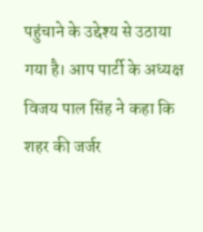पहुंचाने के उद्देश्य से उठाया गया है। आप पार्टी के अध्यक्ष विजय पाल सिंह ने कहा कि शहर की जर्जर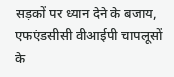सड़कों पर ध्यान देने के बजाय, एफएंडसीसी वीआईपी चापलूसों के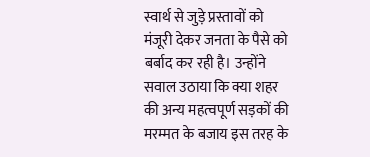स्वार्थ से जुड़े प्रस्तावों को मंजूरी देकर जनता के पैसे को बर्बाद कर रही है। उन्होंने सवाल उठाया कि क्या शहर की अन्य महत्वपूर्ण सड़कों की मरम्मत के बजाय इस तरह के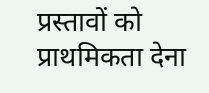प्रस्तावों को प्राथमिकता देना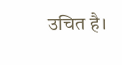उचित है।